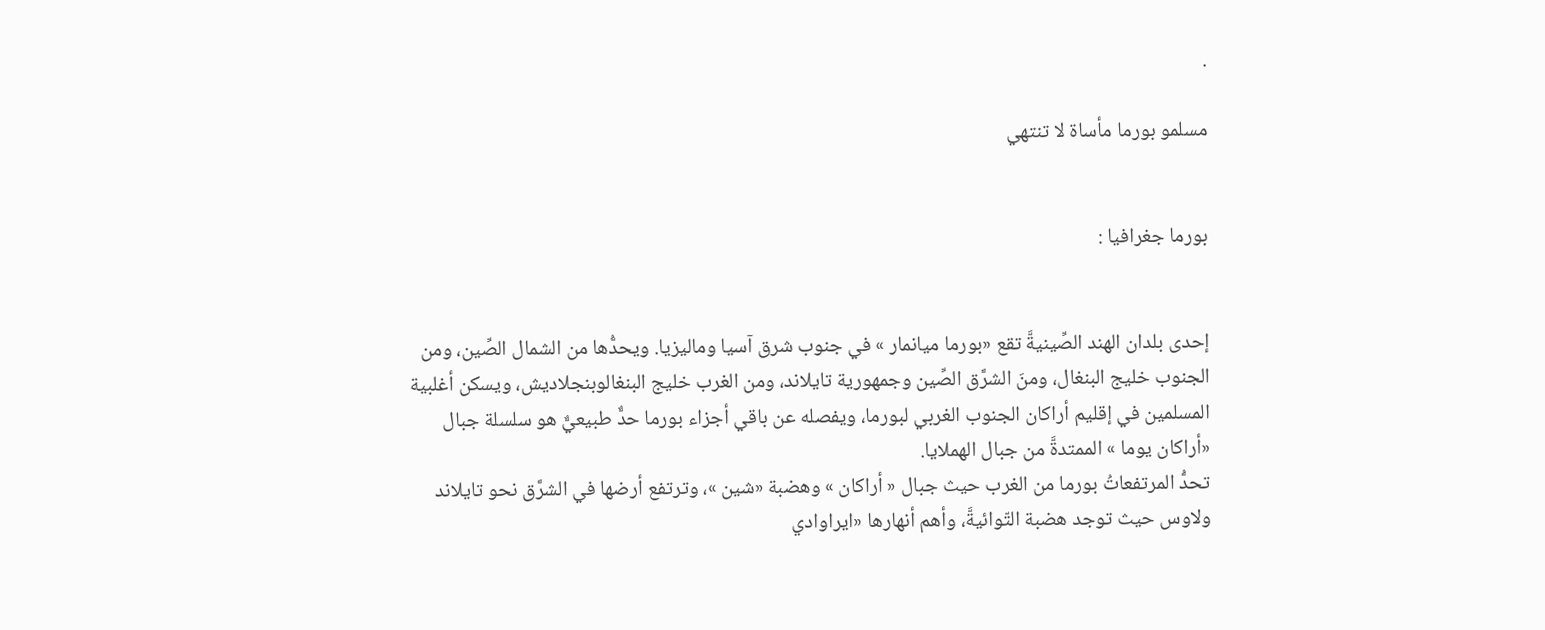.

مسلمو بورما مأساة لا تنتهي


بورما جغرافيا :


إحدى بلدان الهند الصِّينيةَّ تقع «بورما ميانمار » في جنوب شرق آسيا وماليزيا. ويحدُّها من الشمال الصِّين، ومن الجنوب خليج البنغال، ومنَ الشرَّق الصِّين وجمهورية تايلاند، ومن الغرب خليج البنغالوبنجلاديش، ويسكن أغلبية المسلمين في إقليم أراكان الجنوب الغربي لبورما، ويفصله عن باقي أجزاء بورما حدٌّ طبيعيٌّ هو سلسلة جبال «أراكان يوما » الممتدةَّ من جبال الهملايا.
تحدُّ المرتفعاتُ بورما من الغرب حيث جبال « أراكان » وهضبة «شين »، وترتفع أرضها في الشرَّق نحو تايلاند ولاوس حيث توجد هضبة التّوائيةَّ، وأهم أنهارها «ايراوادي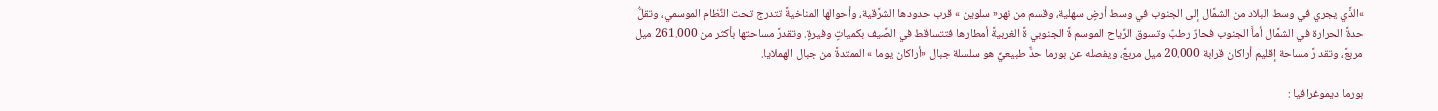»الذَّي يجري في وسط البلاد من الشمَّال إلى الجنوب في وسط أرضٍ سهلية، وقسم من نهر« سلوين » قرب حدودها الشرَّقية، وأحوالها المناخيةَّ تتدرج تحت النِّظام الموسمي، وتقلُّ حدةَّ الحرارة في الشمَّال أماَّ الجنوب فحارٌ رطبٌ وتسوق الرِّياح الموسم ةَّ الجنوبي ةَّ الغربيةَّ أمطارها فتتساقط في الصِّيف بكمياتٍ وفيرةٍ. وتقدرَّ مساحتها بأكثر من 261.000 ميل مربعَّ، وتقد رَّ مساحة إقليم أراكان قرابة 20.000 ميل مربعَّ، ويفصله عن بورما حدٌّ طبيعيٌّ هو سلسلة جبال «أراكان يوما » الممتدةَّ من جبال الهملايا.

بورما ديموغرافيا :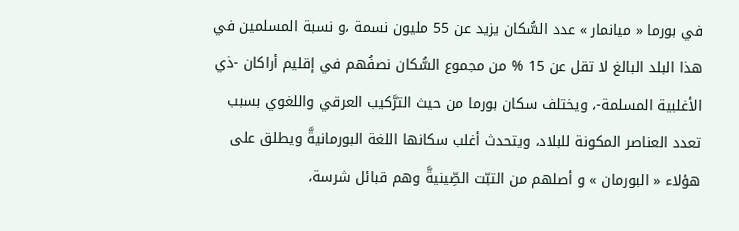في بورما « ميانمار » عدد السُّكان يزيد عن 55 مليون نسمة ،و نسبة المسلمين في هذا البلد البالغ لا تقل عن 15 % من مجموع السُّكان نصفُهم في إقليم أراكان -ذي الأغلبية المسلمة-، ويختلف سكان بورما من حيث الترَّكيب العرقي واللغوي بسبب تعدد العناصر المكونة للبلاد، ويتحدث أغلب سكانها اللغة البورمانيةَّ ويطلق على هؤلاء « البورمان » و أصلهم من التبّت الصِّينيةَّ وهم قبائل شرسة،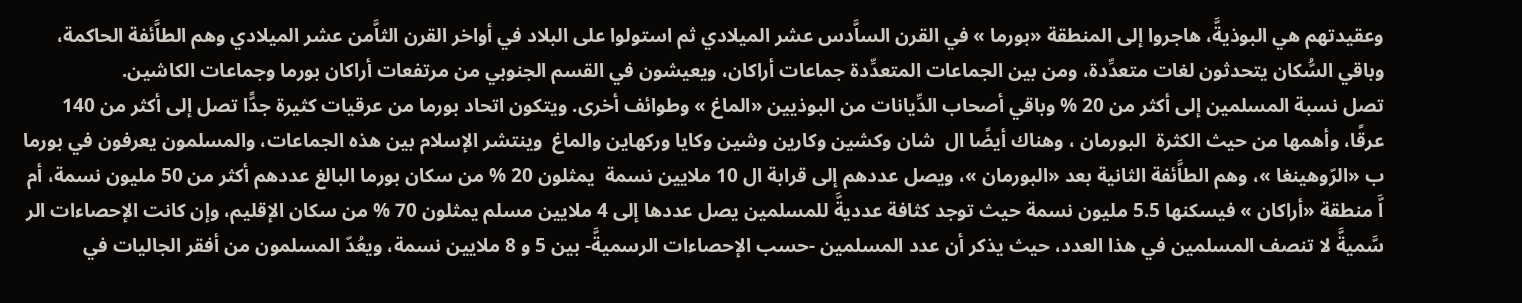وعقيدتهم هي البوذيةَّ، هاجروا إلى المنطقة «بورما » في القرن الساَّدس عشر الميلادي ثم استولوا على البلاد في أواخر القرن الثاَّمن عشر الميلادي وهم الطاَّئفة الحاكمة، وباقي السُّكان يتحدثون لغات متعدِّدة، ومن بين الجماعات المتعدِّدة جماعات أراكان، ويعيشون في القسم الجنوبي من مرتفعات أراكان بورما وجماعات الكاشين.
تصل نسبة المسلمين إلى أكثر من 20 % وباقي أصحاب الدِّيانات من البوذيين «الماغ » وطوائف أخرى. ويتكون اتحاد بورما من عرقيات كثيرة جدًّا تصل إلى أكثر من 140 عرقًا، وأهمها من حيث الكثرة  البورمان ، وهناك أيضًا ال  شان وكشين وكارين وشين وكايا وركهاين والماغ  وينتشر الإسلام بين هذه الجماعات، والمسلمون يعرفون في بورما ب «الرّوهينغا »، وهم الطاَّئفة الثانية بعد «البورمان »، ويصل عددهم إلى قرابة ال 10 ملايين نسمة  يمثلون 20 % من سكان بورما البالغ عددهم أكثر من 50 مليون نسمة، أم اَّ منطقة «أراكان » فيسكنها 5.5 مليون نسمة حيث توجد كثافة عدديةَّ للمسلمين يصل عددها إلى 4 ملايين مسلم يمثلون 70 % من سكان الإقليم، وإن كانت الإحصاءات الر سَّميةَّ لا تنصف المسلمين في هذا العدد، حيث يذكر أن عدد المسلمين -حسب الإحصاءات الرسميةَّ- بين 5 و 8 ملايين نسمة، ويعُدّ المسلمون من أفقر الجاليات في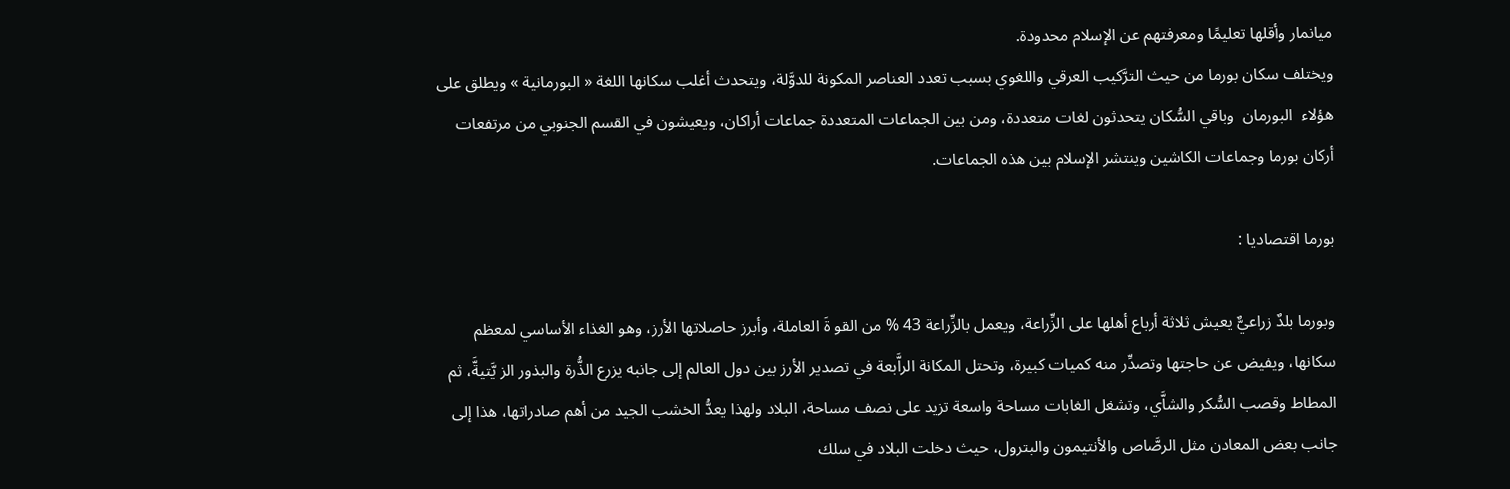ميانمار وأقلها تعليمًا ومعرفتهم عن الإسلام محدودة.
ويختلف سكان بورما من حيث الترَّكيب العرقي واللغوي بسبب تعدد العناصر المكونة للدوَّلة، ويتحدث أغلب سكانها اللغة « البورمانية » ويطلق على هؤلاء  البورمان  وباقي السُّكان يتحدثون لغات متعددة، ومن بين الجماعات المتعددة جماعات أراكان، ويعيشون في القسم الجنوبي من مرتفعات أركان بورما وجماعات الكاشين وينتشر الإسلام بين هذه الجماعات.

بورما اقتصاديا :

وبورما بلدٌ زراعيٌّ يعيش ثلاثة أرباع أهلها على الزِّراعة، ويعمل بالزِّراعة 43 % من القو ةَ العاملة، وأبرز حاصلاتها الأرز، وهو الغذاء الأساسي لمعظم سكانها، ويفيض عن حاجتها وتصدِّر منه كميات كبيرة، وتحتل المكانة الراَّبعة في تصدير الأرز بين دول العالم إلى جانبه يزرع الذُّرة والبذور الز يَّتيةَّ، ثم المطاط وقصب السُّكر والشاَّي، وتشغل الغابات مساحة واسعة تزيد على نصف مساحة، البلاد ولهذا يعدُّ الخشب الجيد من أهم صادراتها، هذا إلى جانب بعض المعادن مثل الرصَّاص والأنتيمون والبترول، حيث دخلت البلاد في سلك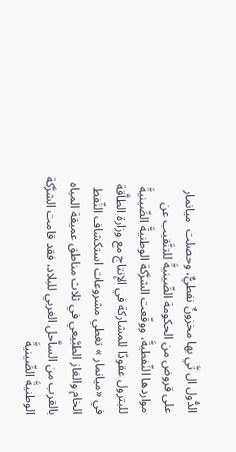الدُّول ال تَّي بها مخزونٌ نفطيٌّ، وحصلت  ميانمار  على قروض من الحكومة الصِّينيةَّ للتنَّقيب عن مواردها النِّفطيةَّ، ووقّعت الشرَّكة الوطنيةَّ الصِّينيةَّ للبترول عقودًا للمشاركة في الإنتاج مع وزارة الطاَّقة في «ميانمار » تغطي مشروعات استكشاف النِّفط الخام والغاز الطبَّيعي في ثلاث مناطق عميقة المياه بالقرب من الساَّحل الغربي للبلاد، فقد قامت الشرَّكة الوطنيةَّ الصِّينيةَّ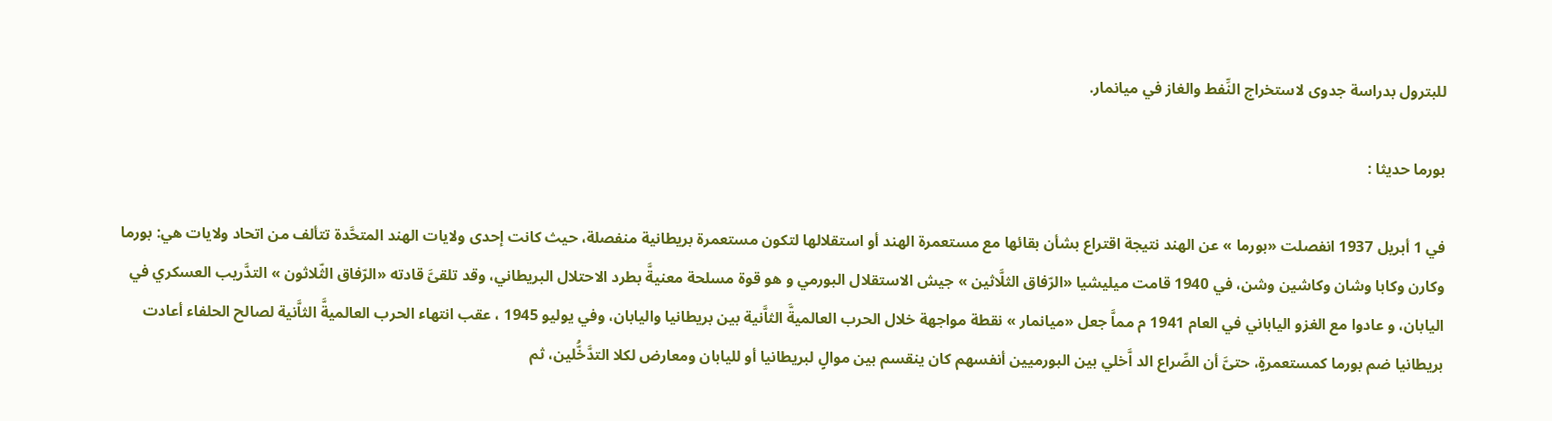للبترول بدراسة جدوى لاستخراج النِّفط والغاز في ميانمار.

بورما حديثا :

في 1 أبريل 1937 انفصلت «بورما » عن الهند نتيجة اقتراع بشأن بقائها مع مستعمرة الهند أو استقلالها لتكون مستعمرة بريطانية منفصلة، حيث كانت إحدى ولايات الهند المتحَّدة تتألف من اتحاد ولايات هي: بورما وكارن وكابا وشان وكاشين وشن، في 1940 قامت ميليشيا «الرّفاق الثلَّاثين » جيش الاستقلال البورمي و هو قوة مسلحة معنيةَّ بطرد الاحتلال البريطاني، وقد تلقىَّ قادته «الرّفاق الثّلاثون » التدَّريب العسكري في اليابان، و عادوا مع الغزو الياباني في العام 1941 م مماَّ جعل «ميانمار » نقطة مواجهة خلال الحرب العالميةَّ الثاَّنية بين بريطانيا واليابان، وفي يوليو 1945 ، عقب انتهاء الحرب العالميةَّ الثاَّنية لصالح الحلفاء أعادت بريطانيا ضم بورما كمستعمرةٍ، حتىَّ أن الصِّراع الد اَّخلي بين البورميين أنفسهم كان ينقسم بين موالٍ لبريطانيا أو لليابان ومعارض لكلا التدَّخُّلين، ثم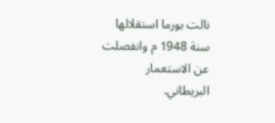نالت بورما استقلالها سنة 1948 م وانفصلت عن الاستعمار البريطاني.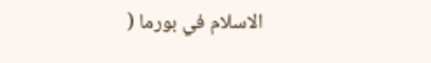الاسلام في بورما (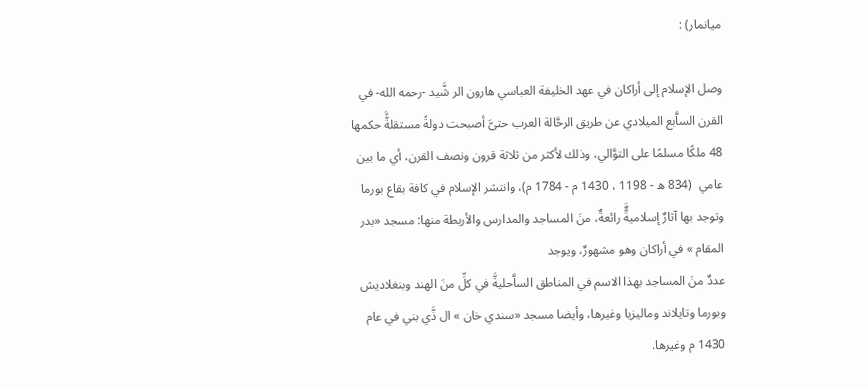ميانمار) :

وصل الإسلام إلى أراكان في عهد الخليفة العباسي هارون الر شَّيد -رحمه الله- في القرن الساَّبع الميلادي عن طريق الرحَّالة العرب حتىَّ أصبحت دولةً مستقلةًَّ حكمها 48 ملكًا مسلمًا على التوَّالي، وذلك لأكثر من ثلاثة قرون ونصف القرن، أي ما بين عامي  (834 ه - 1198 ، 1430 م - 1784 م)، وانتشر الإسلام في كافة بقاع بورما وتوجد بها آثارٌ إسلاميةٌَّ رائعةٌ، منَ المساجد والمدارس والأربطة منها: مسجد «بدر المقام » في أراكان وهو مشهورٌ، ويوجد
عددٌ منَ المساجد بهذا الاسم في المناطق الساَّحليةَّ في كلِّ منَ الهند وبنغلاديش وبورما وتايلاند وماليزيا وغيرها، وأيضا مسجد «سندي خان » ال ذَّي بني في عام 1430 م وغيرها.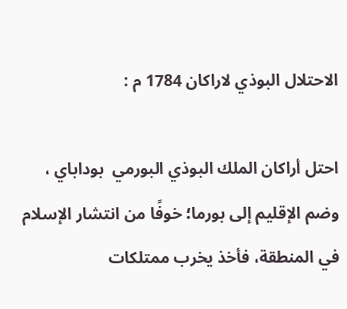الاحتلال البوذي لاراكان 1784 م :

احتل أراكان الملك البوذي البورمي  بوداباي ، وضم الإقليم إلى بورما؛ خوفًا من انتشار الإسلام في المنطقة، فأخذ يخرب ممتلكات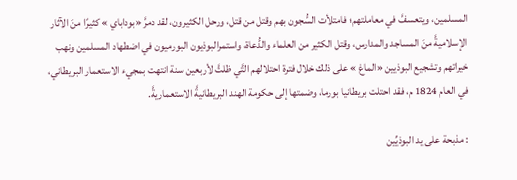المسلمين، ويتعسفَّ في معاملتهم؛ فامتلأت السُّجون بهم وقتل من قتل، ورحل الكثيرون، لقد دمرَّ «بوداباي » كثيرًا منَ الآثار الإسلاميةَّ منَ المساجد والمدارس، وقتل الكثير من العلماء والدُّعاة، واستمرالبوذيون البورميون في اضطهاد المسلمين ونهب خيراتهم وتشجيع البوذيين «الماغ » على ذلك خلال فترة احتلالهم التَّي ظلتَّ لأربعين سنة انتهت بمجيء الاستعمار البريطاني، في العام 1824 م، فقد احتلت بريطانيا بورما، وضمتها إلى حكومة الهند البريطانيةَّ الاستعماريةَّ.

: مذبحة على يد البوذيِّين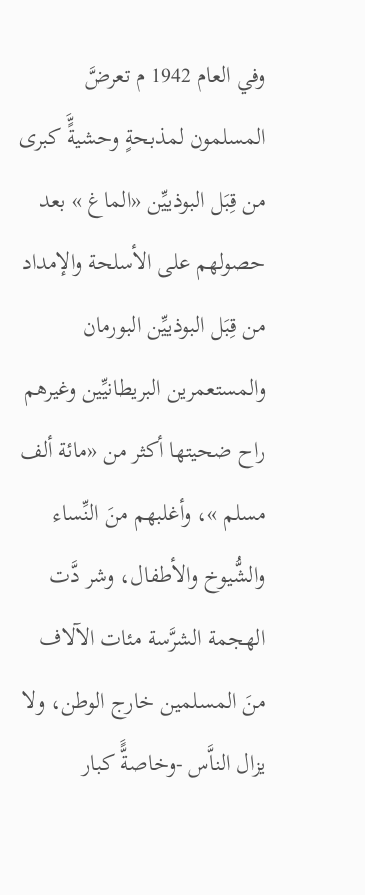وفي العام 1942 م تعرضَّ المسلمون لمذبحةٍ وحشيةٍَّ كبرى من قِبَل البوذييِّن «الماغ » بعد حصولهم على الأسلحة والإمداد من قِبَل البوذييِّن البورمان والمستعمرين البريطانيِّين وغيرهم راح ضحيتها أكثر من «مائة ألف مسلم »، وأغلبهم منَ النِّساء والشُّيوخ والأطفال، وشر دَّت الهجمة الشرَّسة مئات الآلاف منَ المسلمين خارج الوطن، ولا يزال الناَّس -وخاصةًَّ كبار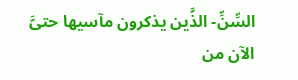السِّنِّ- الذَّين يذكرون مآسيها حتىَّ الآن من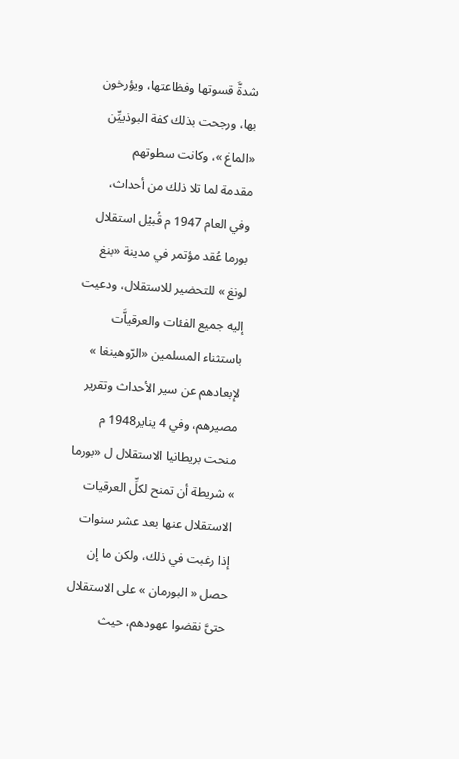شدةَّ قسوتها وفظاعتها، ويؤرخون بها، ورجحت بذلك كفة البوذييِّن «الماغ »، وكانت سطوتهم
مقدمة لما تلا ذلك من أحداث، وفي العام 1947 م قُبيْل استقلال بورما عُقد مؤتمر في مدينة «بنغ لونغ » للتحضير للاستقلال، ودعيت إليه جميع الفئات والعرقياَّت باستثناء المسلمين «الرّوهينغا » لإبعادهم عن سير الأحداث وتقرير مصيرهم، وفي 4 يناير1948 م منحت بريطانيا الاستقلال ل «بورما » شريطة أن تمنح لكلِّ العرقيات الاستقلال عنها بعد عشر سنوات إذا رغبت في ذلك، ولكن ما إن حصل « البورمان » على الاستقلال حتىَّ نقضوا عهودهم، حيث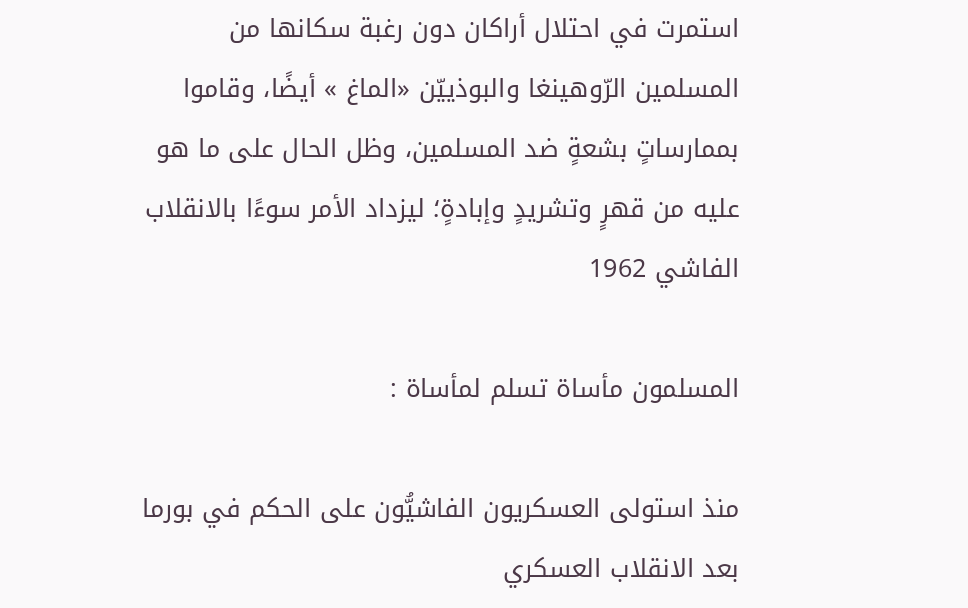استمرت في احتلال أراكان دون رغبة سكانها من المسلمين الرّوهينغا والبوذييّن «الماغ » أيضًا، وقاموا بممارساتٍ بشعةٍ ضد المسلمين، وظل الحال على ما هو عليه من قهرٍ وتشريدٍ وإبادةٍ؛ ليزداد الأمر سوءًا بالانقلاب الفاشي 1962

المسلمون مأساة تسلم لمأساة :

منذ استولى العسكريون الفاشيُّون على الحكم في بورما بعد الانقلاب العسكري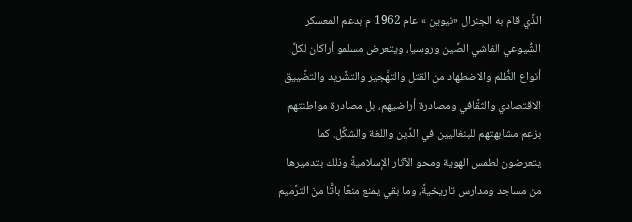الذَّي قام به الجنرال «نيوين » عام 1962 م بدعم المعسكر الشُّيوعي الفاشي الصِّين وروسيا، ويتعرض مسلمو أراكان لكلِّ أنواع الظُّلم والاضطهاد من القتل والتهَّجير والتشَّريد والتضَّييق الاقتصادي والثقَّافي ومصادرة أراضيهم، بل مصادرة مواطنتهم بزعم مشابهتهم للبنغاليين في الدِّين واللغة والشكَّل. كما يتعرضون لطمس الهوية ومحو الآثار الإسلاميةَّ وذلك بتدميرها من مساجد ومدارس تاريخيةَّ، وما بقي يمنع منعًا باتًّا منَ الترَّميم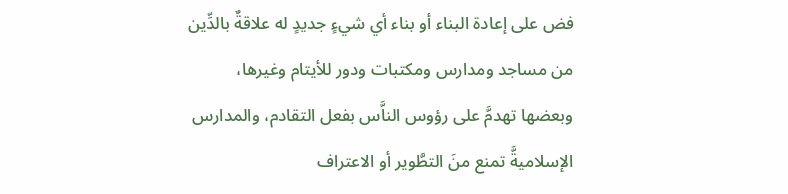فض على إعادة البناء أو بناء أي شيءٍ جديدٍ له علاقةٌ بالدِّين من مساجد ومدارس ومكتبات ودور للأيتام وغيرها، وبعضها تهدمَّ على رؤوس الناَّس بفعل التقادم، والمدارس الإسلاميةَّ تمنع منَ التطَّوير أو الاعتراف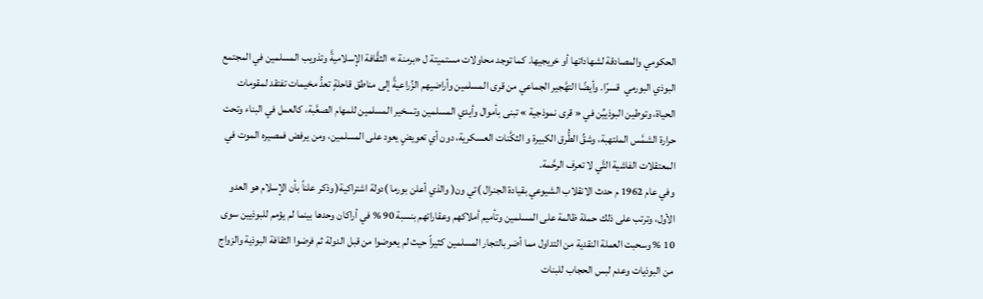الحكومي والمصادقة لشهاداتها أو خريجيها. كما توجد محاولات مستميتة ل «برمنة » الثقَّافة الإسلاميةَّ وتذويب المسلمين في المجتمع البوذي البورمي  قسرًا. وأيضًا التهَّجير الجماعي من قرى المسلمين وأراضيهم الزِّراعيةَّ إلى مناطق قاحلةٍ تعدُّ مخيمات تفتقد لمقومات الحياة، وتوطين البوذييِّن في « قرى نموذجية » تبنى بأموال وأيدي المسلمين وتسخير المسلمين للمهام الصعَّبة، كالعمل في البناء وتحت حرارة الشمَّس الملتهبة، وشقِّ الطُّرق الكبيرة و الثكَّنات العسكرية، دون أي تعويضٍ يعود على المسلمين، ومن يرفض فمصيره الموت في المعتقلات الفاشية التَّي لا تعرف الرحَّمة.
وفي عام 1962 م حدث الانقلاب الشيوعي بقيادة الجنرال )تي ون( والذي أعلن بورما )دولة اشتراكية( وذكر علناً بأن الإسلام هو العدو الأول، وترتب على ذلك حملة ظالمة على المسلمين وتأميم أملاكهم وعقاراتهم بنسبة 90 % في أراكان وحدها بينما لم يؤمم للبوذيين سوى 10 % وسحبت العملة النقدية من التداول مما أضر بالتجار المسلمين كثيراً حيث لم يعوضوا من قبل الدولة ثم فرضوا الثقافة البوذية والزواج من البوذيات وعدم لبس الحجاب للبنات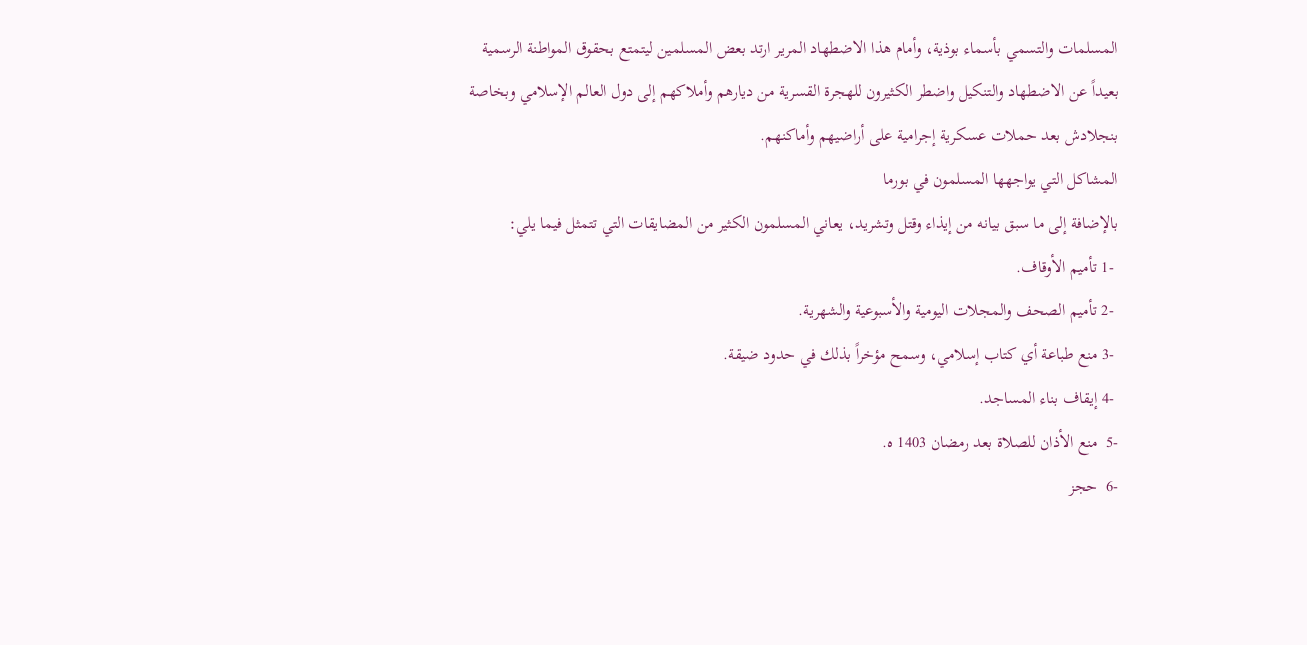المسلمات والتسمي بأسماء بوذية، وأمام هذا الاضطهاد المرير ارتد بعض المسلمين ليتمتع بحقوق المواطنة الرسمية بعيداً عن الاضطهاد والتنكيل واضطر الكثيرون للهجرة القسرية من ديارهم وأملاكهم إلى دول العالم الإسلامي وبخاصة بنجلادش بعد حملات عسكرية إجرامية على أراضيهم وأماكنهم.
المشاكل التي يواجهها المسلمون في بورما
بالإضافة إلى ما سبق بيانه من إيذاء وقتل وتشريد، يعاني المسلمون الكثير من المضايقات التي تتمثل فيما يلي:
 -1 تأميم الأوقاف.
 -2 تأميم الصحف والمجلات اليومية والأسبوعية والشهرية.
 -3 منع طباعة أي كتاب إسلامي، وسمح مؤخراً بذلك في حدود ضيقة.
 -4 إيقاف بناء المساجد.
-5  منع الأذان للصلاة بعد رمضان 1403 ه.
-6  حجز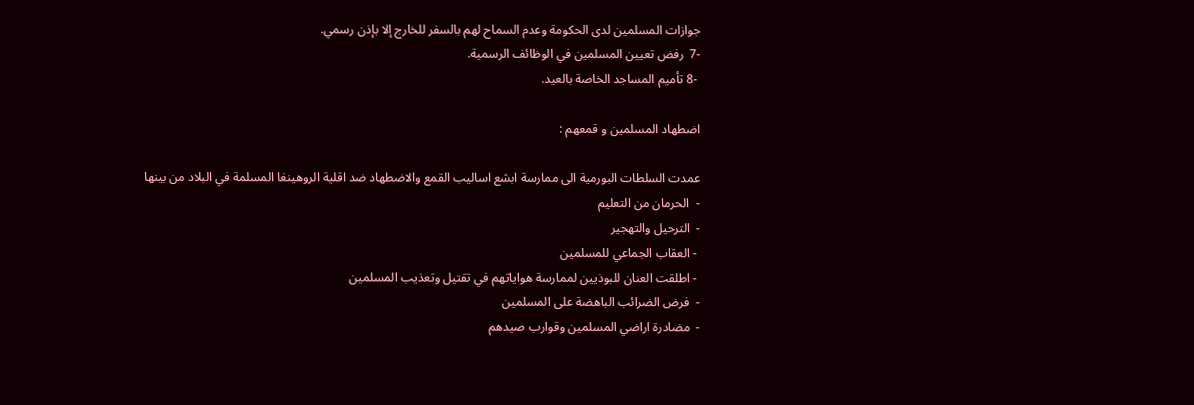جوازات المسلمين لدى الحكومة وعدم السماح لهم بالسفر للخارج إلا بإذن رسمي.
-7  رفض تعيين المسلمين في الوظائف الرسمية.
 -8 تأميم المساجد الخاصة بالعيد.

اضطهاد المسلمين و قمعهم :

عمدت السلطات البورمية الى ممارسة ابشع اساليب القمع والاضطهاد ضد اقلية الروهينغا المسلمة في البلاد من بينها
-  الحرمان من التعليم
-  الترحيل والتهجير
 - العقاب الجماعي للمسلمين
 - اطلقت العنان للبوذيين لممارسة هواياتهم في تقتيل وتعذيب المسلمين
-  فرض الضرائب الباهضة على المسلمين
-  مضادرة اراضي المسلمين وقوارب صيدهم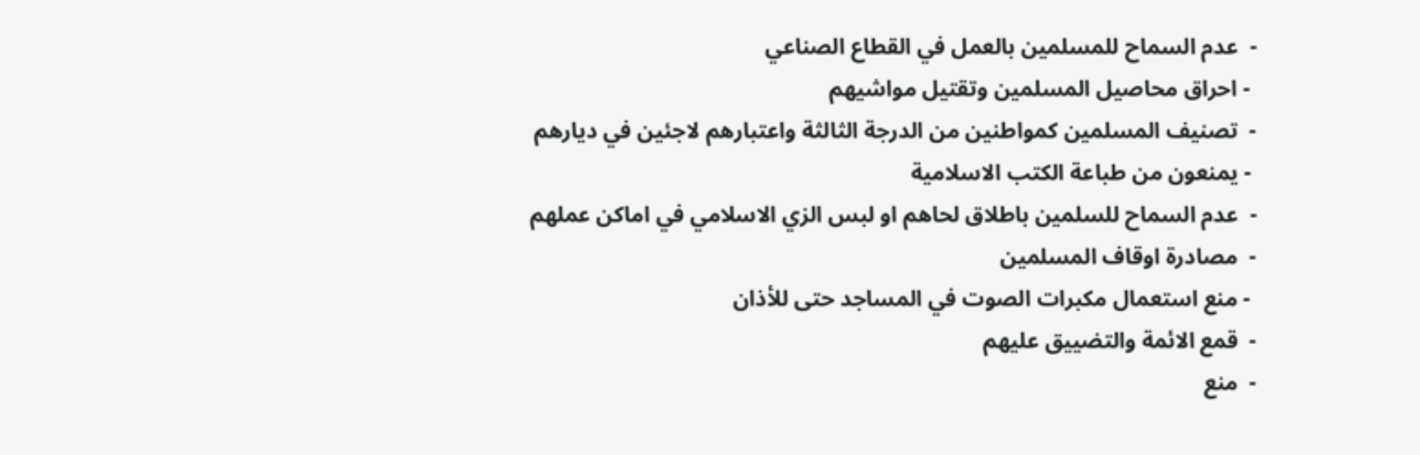-  عدم السماح للمسلمين بالعمل في القطاع الصناعي
 - احراق محاصيل المسلمين وتقتيل مواشيهم
-  تصنيف المسلمين كمواطنين من الدرجة الثالثة واعتبارهم لاجئين في ديارهم
 - يمنعون من طباعة الكتب الاسلامية
-  عدم السماح للسلمين باطلاق لحاهم او لبس الزي الاسلامي في اماكن عملهم
-  مصادرة اوقاف المسلمين
 - منع استعمال مكبرات الصوت في المساجد حتى للأذان
-  قمع الائمة والتضييق عليهم
-  منع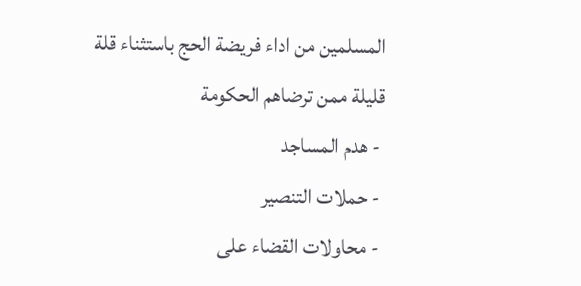المسلمين من اداء فريضة الحج باستثناء قلة قليلة ممن ترضاهم الحكومة
 - هدم المساجد
 - حملات التنصير
 - محاولات القضاء على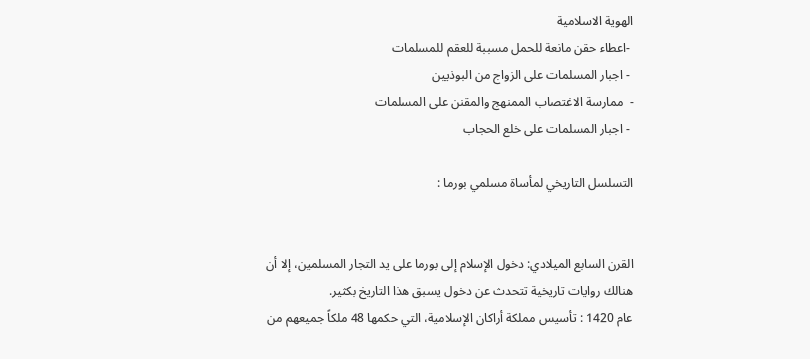الهوية الاسلامية
 -اعطاء حقن مانعة للحمل مسببة للعقم للمسلمات
 - اجبار المسلمات على الزواج من البوذيين
-  ممارسة الاغتصاب الممنهج والمقنن على المسلمات
 - اجبار المسلمات على خلع الحجاب

التسلسل التاريخي لمأساة مسلمي بورما :


القرن السابع الميلادي: دخول الإسلام إلى بورما على يد التجار المسلمين، إلا أن هنالك روايات تاريخية تتحدث عن دخول يسبق هذا التاريخ بكثير.
عام 1420 : تأسيس مملكة أراكان الإسلامية، التي حكمها 48 ملكاً جميعهم من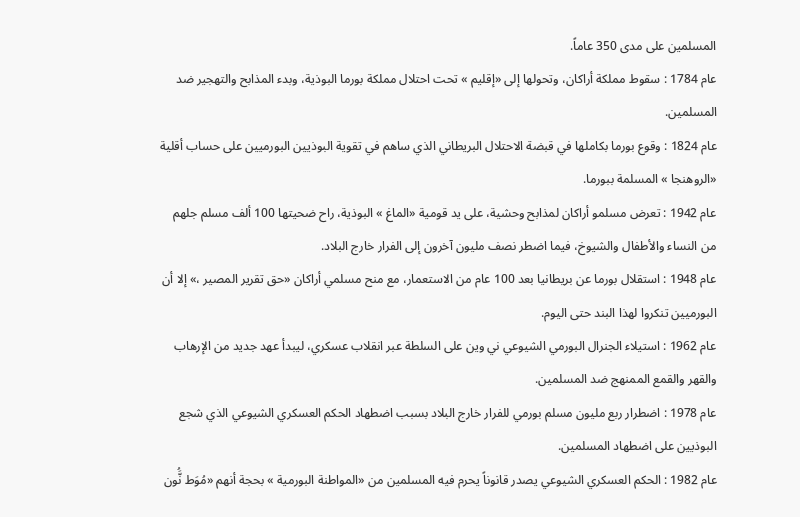المسلمين على مدى 350 عاماً.
عام 1784 : سقوط مملكة أراكان، وتحولها إلى «إقليم » تحت احتلال مملكة بورما البوذية، وبدء المذابح والتهجير ضد المسلمين.
عام 1824 : وقوع بورما بكاملها في قبضة الاحتلال البريطاني الذي ساهم في تقوية البوذيين البورميين على حساب أقلية «الروهنجا » المسلمة ببورما.
عام 1942 : تعرض مسلمو أراكان لمذابح وحشية، على يد قومية «الماغ » البوذية، راح ضحيتها 100 ألف مسلم جلهم من النساء والأطفال والشيوخ، فيما اضطر نصف مليون آخرون إلى الفرار خارج البلاد.
عام 1948 : استقلال بورما عن بريطانيا بعد 100 عام من الاستعمار، مع منح مسلمي أراكان «حق تقرير المصير ،» إلا أن البورميين تنكروا لهذا البند حتى اليوم.
عام 1962 : استيلاء الجنرال البورمي الشيوعي ني وين على السلطة عبر انقلاب عسكري، ليبدأ عهد جديد من الإرهاب والقهر والقمع الممنهج ضد المسلمين.
عام 1978 : اضطرار ربع مليون مسلم بورمي للفرار خارج البلاد بسبب اضطهاد الحكم العسكري الشيوعي الذي شجع البوذيين على اضطهاد المسلمين.
عام 1982 : الحكم العسكري الشيوعي يصدر قانوناً يحرم فيه المسلمين من «المواطنة البورمية » بحجة أنهم «مُوَط نَُّون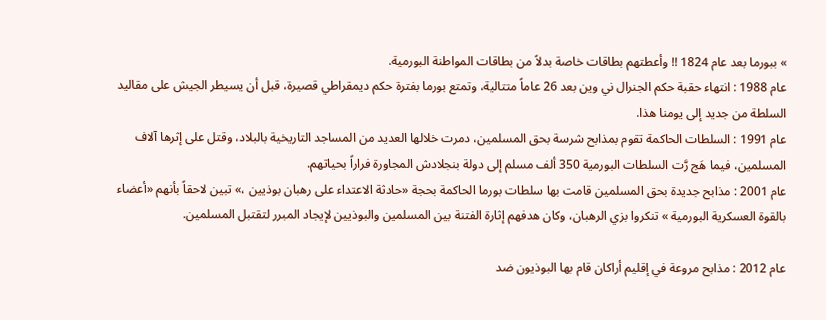» ببورما بعد عام 1824 !! وأعطتهم بطاقات خاصة بدلاً من بطاقات المواطنة البورمية.
عام 1988 : انتهاء حقبة حكم الجنرال ني وين بعد 26 عاماً متتالية، وتمتع بورما بفترة حكم ديمقراطي قصيرة، قبل أن يسيطر الجيش على مقاليد السلطة من جديد إلى يومنا هذا.
عام 1991 : السلطات الحاكمة تقوم بمذابح شرسة بحق المسلمين، دمرت خلالها العديد من المساجد التاريخية بالبلاد، وقتل على إثرها آلاف المسلمين، فيما هَج رَّت السلطات البورمية 350 ألف مسلم إلى دولة بنجلادش المجاورة فراراً بحياتهم.
عام 2001 : مذابح جديدة بحق المسلمين قامت بها سلطات بورما الحاكمة بحجة «حادثة الاعتداء على رهبان بوذيين ،» تبين لاحقاً بأنهم «أعضاء بالقوة العسكرية البورمية » تنكروا بزي الرهبان، وكان هدفهم إثارة الفتنة بين المسلمين والبوذيين لإيجاد المبرر لتقتبل المسلمين.

عام 2012 : مذابح مروعة في إقليم أراكان قام بها البوذيون ضد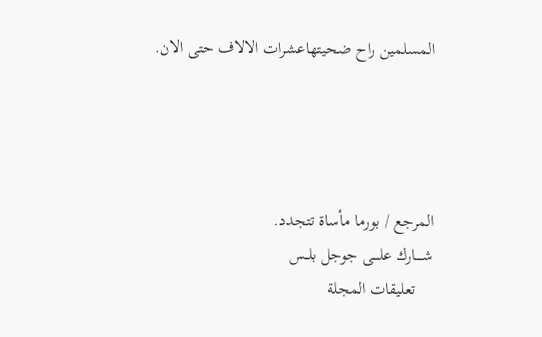المسلمين راح ضحيتهاعشرات الالاف حتى الان.




المرجع / بورما مأساة تتجدد.
شـــــارك علــــى جوجل بلــس
    تعليقات المجلة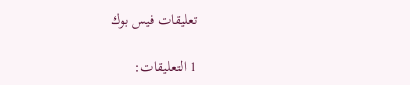تعليقات فيس بوك

1 التعليقات: